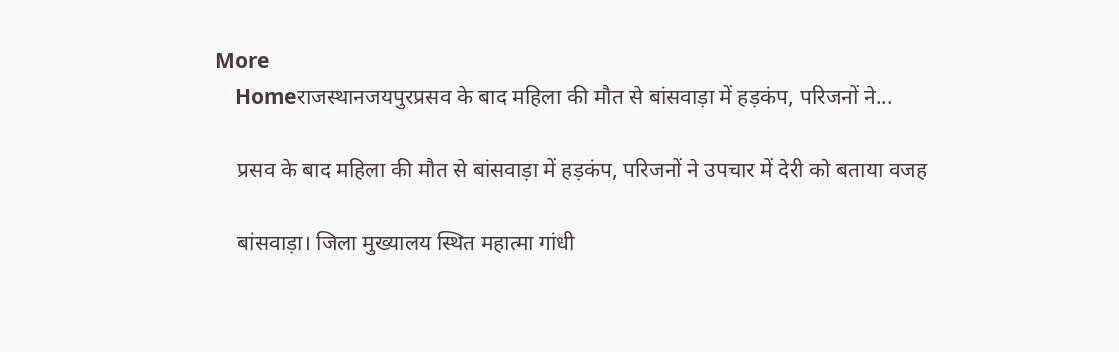More
    Homeराजस्थानजयपुरप्रसव के बाद महिला की मौत से बांसवाड़ा में हड़कंप, परिजनों ने...

    प्रसव के बाद महिला की मौत से बांसवाड़ा में हड़कंप, परिजनों ने उपचार में देरी को बताया वजह

    बांसवाड़ा। जिला मुख्यालय स्थित महात्मा गांधी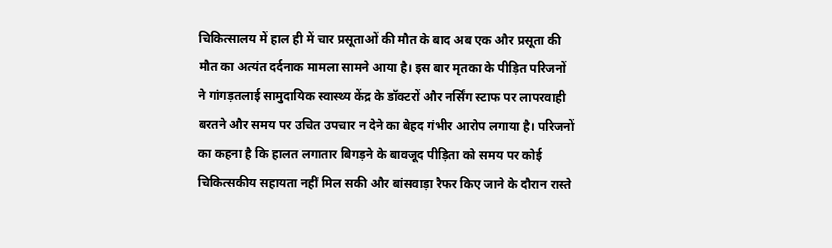चिकित्सालय में हाल ही में चार प्रसूताओं की मौत के बाद अब एक और प्रसूता की मौत का अत्यंत दर्दनाक मामला सामने आया है। इस बार मृतका के पीड़ित परिजनों ने गांगड़तलाई सामुदायिक स्वास्थ्य केंद्र के डॉक्टरों और नर्सिंग स्टाफ पर लापरवाही बरतने और समय पर उचित उपचार न देने का बेहद गंभीर आरोप लगाया है। परिजनों का कहना है कि हालत लगातार बिगड़ने के बावजूद पीड़िता को समय पर कोई चिकित्सकीय सहायता नहीं मिल सकी और बांसवाड़ा रैफर किए जाने के दौरान रास्ते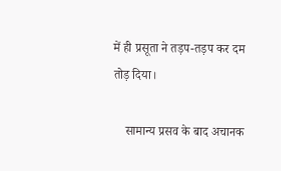में ही प्रसूता ने तड़प-तड़प कर दम तोड़ दिया।

    सामान्य प्रसव के बाद अचानक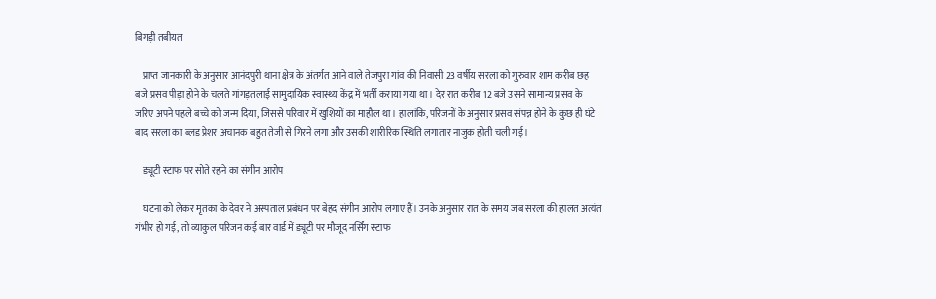बिगड़ी तबीयत

    प्राप्त जानकारी के अनुसार आनंदपुरी थाना क्षेत्र के अंतर्गत आने वाले तेजपुरा गांव की निवासी 23 वर्षीय सरला को गुरुवार शाम करीब छह बजे प्रसव पीड़ा होने के चलते गांगड़तलाई सामुदायिक स्वास्थ्य केंद्र में भर्ती कराया गया था। देर रात करीब 12 बजे उसने सामान्य प्रसव के जरिए अपने पहले बच्चे को जन्म दिया, जिससे परिवार में खुशियों का माहौल था। हालांकि, परिजनों के अनुसार प्रसव संपन्न होने के कुछ ही घंटे बाद सरला का ब्लड प्रेशर अचानक बहुत तेजी से गिरने लगा और उसकी शारीरिक स्थिति लगातार नाजुक होती चली गई।

    ड्यूटी स्टाफ पर सोते रहने का संगीन आरोप

    घटना को लेकर मृतका के देवर ने अस्पताल प्रबंधन पर बेहद संगीन आरोप लगाए हैं। उनके अनुसार रात के समय जब सरला की हालत अत्यंत गंभीर हो गई, तो व्याकुल परिजन कई बार वार्ड में ड्यूटी पर मौजूद नर्सिंग स्टाफ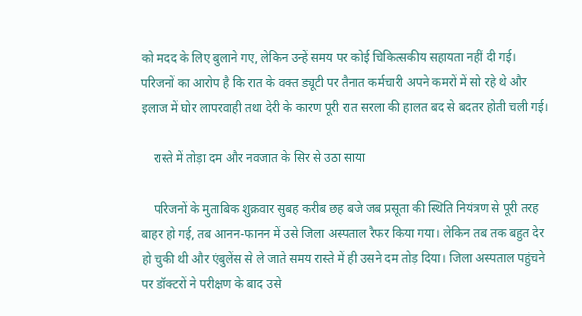को मदद के लिए बुलाने गए, लेकिन उन्हें समय पर कोई चिकित्सकीय सहायता नहीं दी गई। परिजनों का आरोप है कि रात के वक्त ड्यूटी पर तैनात कर्मचारी अपने कमरों में सो रहे थे और इलाज में घोर लापरवाही तथा देरी के कारण पूरी रात सरला की हालत बद से बदतर होती चली गई।

    रास्ते में तोड़ा दम और नवजात के सिर से उठा साया

    परिजनों के मुताबिक शुक्रवार सुबह करीब छह बजे जब प्रसूता की स्थिति नियंत्रण से पूरी तरह बाहर हो गई, तब आनन-फानन में उसे जिला अस्पताल रैफर किया गया। लेकिन तब तक बहुत देर हो चुकी थी और एंबुलेंस से ले जाते समय रास्ते में ही उसने दम तोड़ दिया। जिला अस्पताल पहुंचने पर डॉक्टरों ने परीक्षण के बाद उसे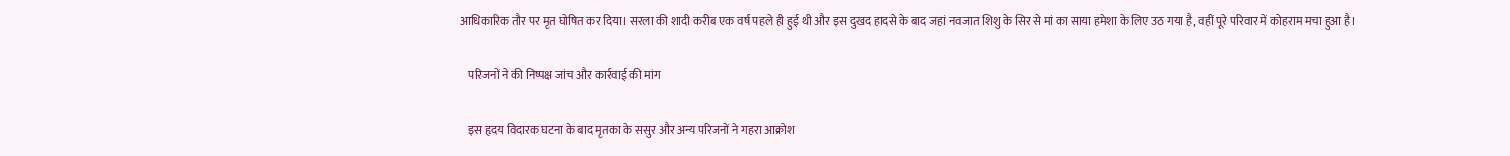आधिकारिक तौर पर मृत घोषित कर दिया। सरला की शादी करीब एक वर्ष पहले ही हुई थी और इस दुखद हादसे के बाद जहां नवजात शिशु के सिर से मां का साया हमेशा के लिए उठ गया है, वहीं पूरे परिवार में कोहराम मचा हुआ है।

    परिजनों ने की निष्पक्ष जांच और कार्रवाई की मांग

    इस हृदय विदारक घटना के बाद मृतका के ससुर और अन्य परिजनों ने गहरा आक्रोश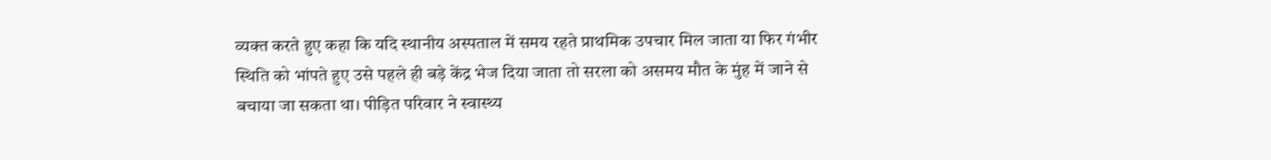व्यक्त करते हुए कहा कि यदि स्थानीय अस्पताल में समय रहते प्राथमिक उपचार मिल जाता या फिर गंभीर स्थिति को भांपते हुए उसे पहले ही बड़े केंद्र भेज दिया जाता तो सरला को असमय मौत के मुंह में जाने से बचाया जा सकता था। पीड़ित परिवार ने स्वास्थ्य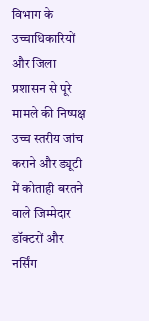विभाग के उच्चाधिकारियों और जिला प्रशासन से पूरे मामले की निष्पक्ष उच्च स्तरीय जांच कराने और ड्यूटी में कोताही बरतने वाले जिम्मेदार डॉक्टरों और नर्सिंग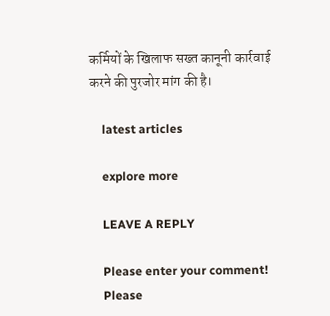कर्मियों के खिलाफ सख्त कानूनी कार्रवाई करने की पुरजोर मांग की है।

    latest articles

    explore more

    LEAVE A REPLY

    Please enter your comment!
    Please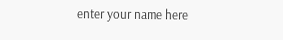enter your name here